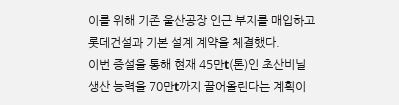이를 위해 기존 울산공장 인근 부지를 매입하고 롯데건설과 기본 설계 계약을 체결했다.
이번 증설을 통해 현재 45만t(톤)인 초산비닐 생산 능력을 70만t까지 끌어올린다는 계획이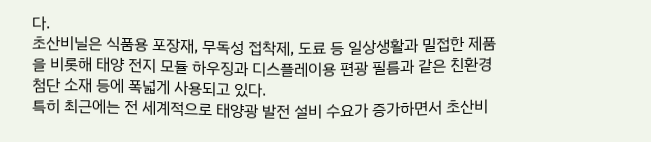다.
초산비닐은 식품용 포장재, 무독성 접착제, 도료 등 일상생활과 밀접한 제품을 비롯해 태양 전지 모듈 하우징과 디스플레이용 편광 필름과 같은 친환경 첨단 소재 등에 폭넓게 사용되고 있다.
특히 최근에는 전 세계적으로 태양광 발전 설비 수요가 증가하면서 초산비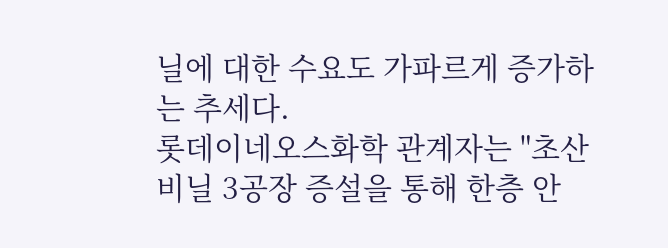닐에 대한 수요도 가파르게 증가하는 추세다.
롯데이네오스화학 관계자는 "초산비닐 3공장 증설을 통해 한층 안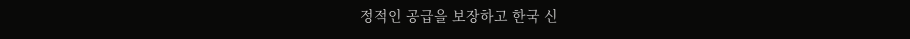정적인 공급을 보장하고 한국 신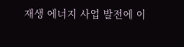재생 에너지 사업 발전에 이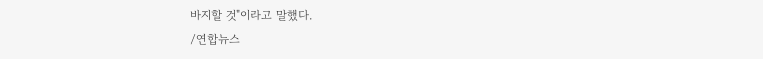바지할 것"이라고 말했다.
/연합뉴스